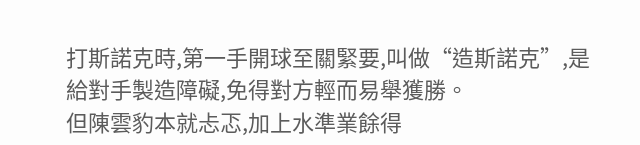打斯諾克時,第一手開球至關緊要,叫做“造斯諾克”,是給對手製造障礙,免得對方輕而易舉獲勝。
但陳雲豹本就忐忑,加上水準業餘得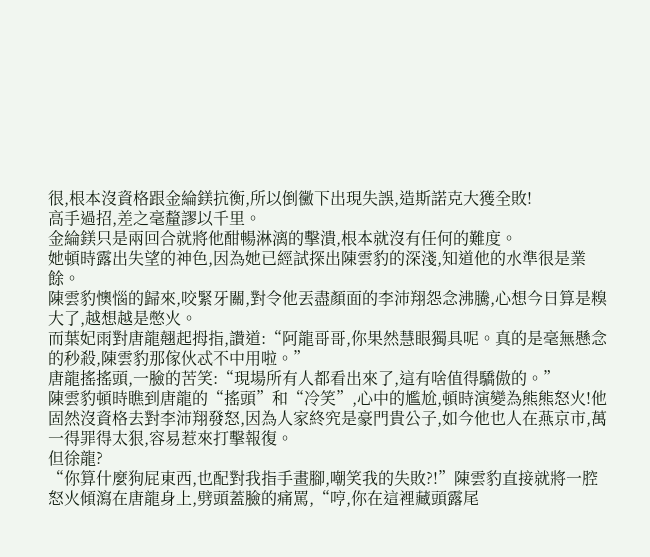很,根本沒資格跟金綸鎂抗衡,所以倒黴下出現失誤,造斯諾克大獲全敗!
高手過招,差之毫釐謬以千里。
金綸鎂只是兩回合就將他酣暢淋漓的擊潰,根本就沒有任何的難度。
她頓時露出失望的神色,因為她已經試探出陳雲豹的深淺,知道他的水準很是業餘。
陳雲豹懊惱的歸來,咬緊牙關,對令他丟盡顏面的李沛翔怨念沸騰,心想今日算是糗大了,越想越是憋火。
而葉妃雨對唐龍翹起拇指,讚道:“阿龍哥哥,你果然慧眼獨具呢。真的是毫無懸念的秒殺,陳雲豹那傢伙忒不中用啦。”
唐龍搖搖頭,一臉的苦笑:“現場所有人都看出來了,這有啥值得驕傲的。”
陳雲豹頓時瞧到唐龍的“搖頭”和“冷笑”,心中的尷尬,頓時演變為熊熊怒火!他固然沒資格去對李沛翔發怒,因為人家終究是豪門貴公子,如今他也人在燕京市,萬一得罪得太狠,容易惹來打擊報復。
但徐龍?
“你算什麼狗屁東西,也配對我指手畫腳,嘲笑我的失敗?!”陳雲豹直接就將一腔怒火傾瀉在唐龍身上,劈頭蓋臉的痛罵,“哼,你在這裡藏頭露尾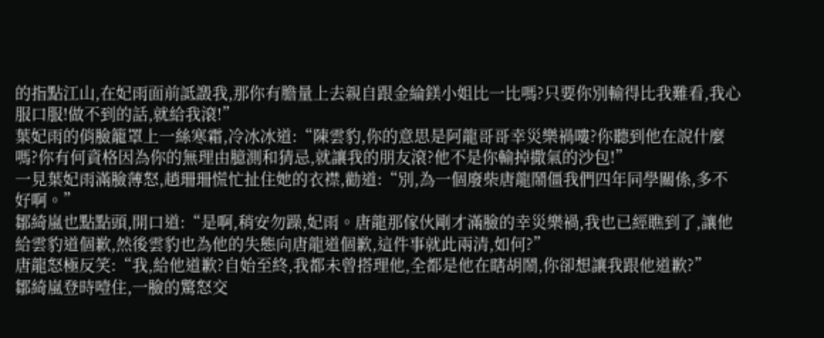的指點江山,在妃雨面前詆譭我,那你有膽量上去親自跟金綸鎂小姐比一比嗎?只要你別輸得比我難看,我心服口服!做不到的話,就給我滾!”
葉妃雨的俏臉籠罩上一絲寒霜,冷冰冰道:“陳雲豹,你的意思是阿龍哥哥幸災樂禍嘍?你聽到他在說什麼嗎?你有何資格因為你的無理由臆測和猜忌,就讓我的朋友滾?他不是你輸掉撒氣的沙包!”
一見葉妃雨滿臉薄怒,趙珊珊慌忙扯住她的衣襟,勸道:“別,為一個廢柴唐龍鬧僵我們四年同學關係,多不好啊。”
鄒綺嵐也點點頭,開口道:“是啊,稍安勿躁,妃雨。唐龍那傢伙剛才滿臉的幸災樂禍,我也已經瞧到了,讓他給雲豹道個歉,然後雲豹也為他的失態向唐龍道個歉,這件事就此兩清,如何?”
唐龍怒極反笑:“我,給他道歉?自始至終,我都未曾搭理他,全都是他在瞎胡鬧,你卻想讓我跟他道歉?”
鄒綺嵐登時噎住,一臉的驚怒交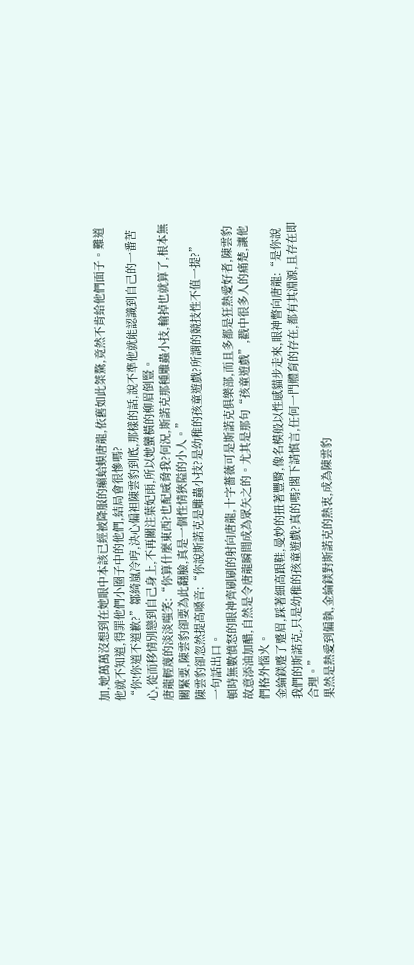加,她萬萬沒想到在她眼中本該已經被降服的癩蛤蟆唐龍,依舊如此桀驁,竟然不肯給他們面子。難道他就不知道,得罪他們小圈子中的他們,結局會很慘嗎?
“你!你道不道歉?”鄒綺嵐冷哼,決心偏袒陳雲豹到底,那樣的話,說不準他就能認識到自己的一番苦心,從而移情別戀到自己身上,不再關注葉妃雨,所以她蠻橫的柳眉倒豎。
唐龍輕蔑的淡淡嗤笑:“你算什麼東西?也配威脅我?何況,斯諾克那種雕蟲小技,輸掉也就算了,根本無關緊要,陳雲豹卻要為此翻臉,真是一個性情狹隘的小人。”
陳雲豹卻忽然提高嗓音:“你說斯諾克是雕蟲小技?是幼稚的孩童遊戲?所謂的競技性不值一提?”
一句話出口。
頓時無數憤怒的眼神齊刷刷的射向唐龍,十字薔薇可是斯諾克俱樂部,而且多都是狂熱愛好者,陳雲豹故意添油加醋,自然是令唐龍瞬間成為眾矢之的。尤其是那句“孩童遊戲”,戳中很多人的痛楚,讓他們格外惱火。
金綸鎂蹙了蹙眉,踩著細高跟鞋,曼妙的扭著豐臀,像名模般以性感貓步走來,眼神瞥向唐龍:“是你說我們的斯諾克,只是幼稚的孩童遊戲?真的嗎?閣下請慎言,任何一門體育的存在,都有其淵源,且存在即合理。”
果然是熱愛到偏執,金綸鎂對斯諾克的熱衷,成為陳雲豹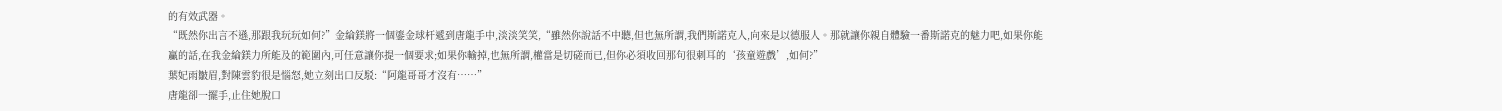的有效武器。
“既然你出言不遜,那跟我玩玩如何?”金綸鎂將一個鎏金球杆遞到唐龍手中,淡淡笑笑,“雖然你說話不中聽,但也無所謂,我們斯諾克人,向來是以德服人。那就讓你親自體驗一番斯諾克的魅力吧,如果你能贏的話,在我金綸鎂力所能及的範圍內,可任意讓你提一個要求;如果你輸掉,也無所謂,權當是切磋而已,但你必須收回那句很刺耳的‘孩童遊戲’,如何?”
葉妃雨皺眉,對陳雲豹很是惱怒,她立刻出口反駁:“阿龍哥哥才沒有……”
唐龍卻一擺手,止住她脫口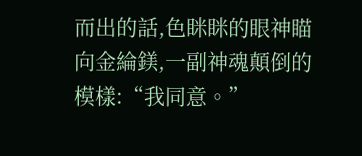而出的話,色眯眯的眼神瞄向金綸鎂,一副神魂顛倒的模樣:“我同意。”